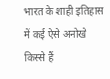भारत के शाही इतिहास में कई ऐसे अनोखे किस्से हैं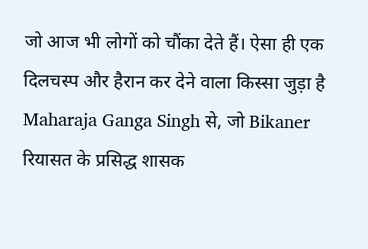जो आज भी लोगों को चौंका देते हैं। ऐसा ही एक दिलचस्प और हैरान कर देने वाला किस्सा जुड़ा है Maharaja Ganga Singh से, जो Bikaner रियासत के प्रसिद्ध शासक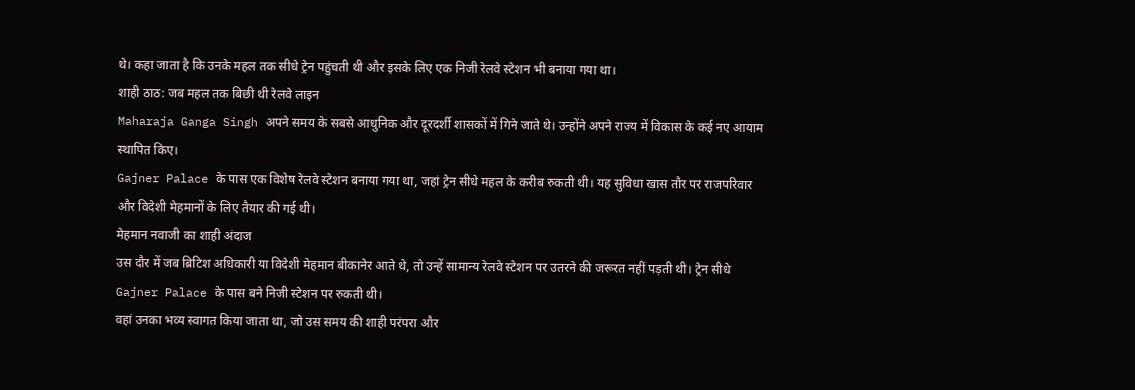थे। कहा जाता है कि उनके महल तक सीधे ट्रेन पहुंचती थी और इसके लिए एक निजी रेलवे स्टेशन भी बनाया गया था।
शाही ठाठ: जब महल तक बिछी थी रेलवे लाइन
Maharaja Ganga Singh अपने समय के सबसे आधुनिक और दूरदर्शी शासकों में गिने जाते थे। उन्होंने अपने राज्य में विकास के कई नए आयाम स्थापित किए।
Gajner Palace के पास एक विशेष रेलवे स्टेशन बनाया गया था, जहां ट्रेन सीधे महल के करीब रुकती थी। यह सुविधा खास तौर पर राजपरिवार और विदेशी मेहमानों के लिए तैयार की गई थी।
मेहमान नवाजी का शाही अंदाज
उस दौर में जब ब्रिटिश अधिकारी या विदेशी मेहमान बीकानेर आते थे, तो उन्हें सामान्य रेलवे स्टेशन पर उतरने की जरूरत नहीं पड़ती थी। ट्रेन सीधे Gajner Palace के पास बने निजी स्टेशन पर रुकती थी।
वहां उनका भव्य स्वागत किया जाता था, जो उस समय की शाही परंपरा और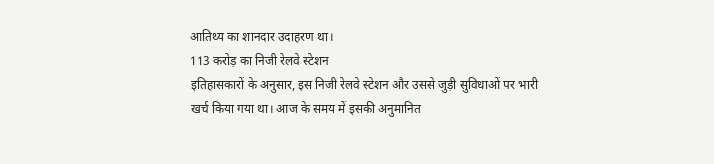आतिथ्य का शानदार उदाहरण था।
113 करोड़ का निजी रेलवे स्टेशन
इतिहासकारों के अनुसार, इस निजी रेलवे स्टेशन और उससे जुड़ी सुविधाओं पर भारी खर्च किया गया था। आज के समय में इसकी अनुमानित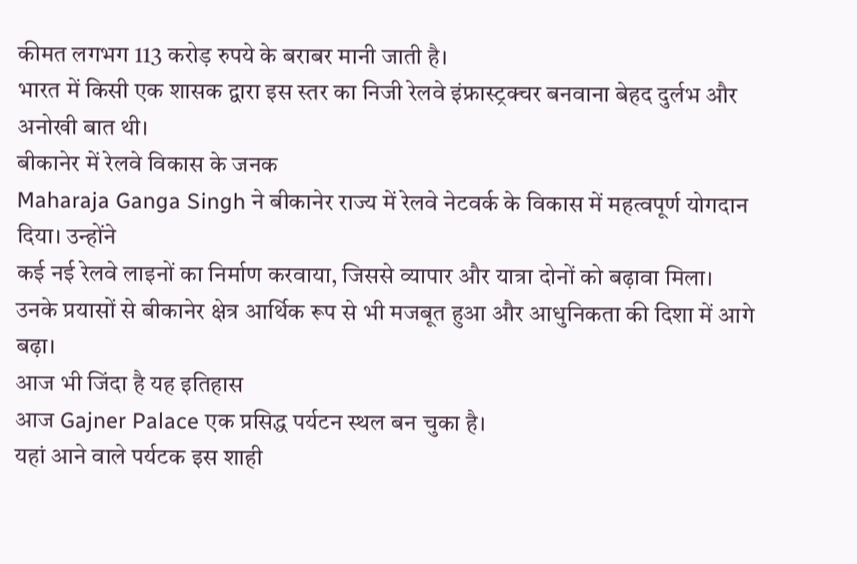कीमत लगभग 113 करोड़ रुपये के बराबर मानी जाती है।
भारत में किसी एक शासक द्वारा इस स्तर का निजी रेलवे इंफ्रास्ट्रक्चर बनवाना बेहद दुर्लभ और अनोखी बात थी।
बीकानेर में रेलवे विकास के जनक
Maharaja Ganga Singh ने बीकानेर राज्य में रेलवे नेटवर्क के विकास में महत्वपूर्ण योगदान दिया। उन्होंने
कई नई रेलवे लाइनों का निर्माण करवाया, जिससे व्यापार और यात्रा दोनों को बढ़ावा मिला।
उनके प्रयासों से बीकानेर क्षेत्र आर्थिक रूप से भी मजबूत हुआ और आधुनिकता की दिशा में आगे बढ़ा।
आज भी जिंदा है यह इतिहास
आज Gajner Palace एक प्रसिद्ध पर्यटन स्थल बन चुका है।
यहां आने वाले पर्यटक इस शाही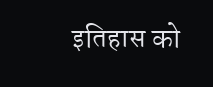इतिहास को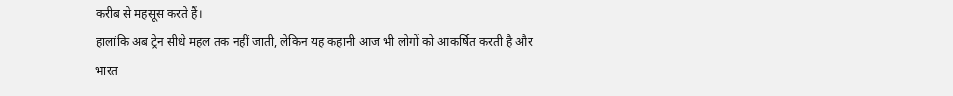करीब से महसूस करते हैं।
हालांकि अब ट्रेन सीधे महल तक नहीं जाती, लेकिन यह कहानी आज भी लोगों को आकर्षित करती है और
भारत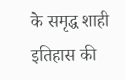के समृद्ध शाही इतिहास की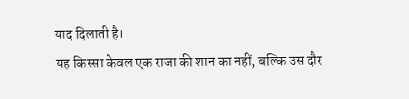याद दिलाती है।
यह किस्सा केवल एक राजा की शान का नहीं, बल्कि उस दौर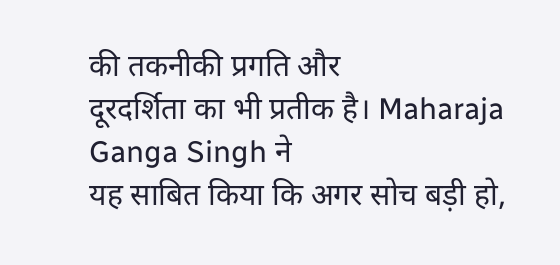की तकनीकी प्रगति और
दूरदर्शिता का भी प्रतीक है। Maharaja Ganga Singh ने
यह साबित किया कि अगर सोच बड़ी हो,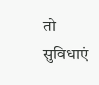तो सुविधाएं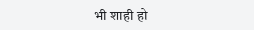भी शाही हो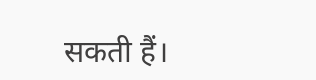सकती हैं।